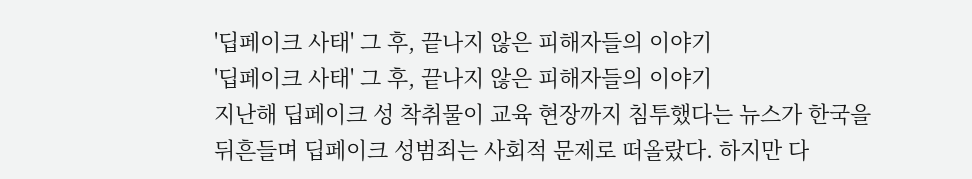'딥페이크 사태' 그 후, 끝나지 않은 피해자들의 이야기
'딥페이크 사태' 그 후, 끝나지 않은 피해자들의 이야기
지난해 딥페이크 성 착취물이 교육 현장까지 침투했다는 뉴스가 한국을 뒤흔들며 딥페이크 성범죄는 사회적 문제로 떠올랐다. 하지만 다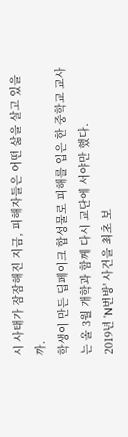시 사태가 잠잠해진 지금, 피해자들은 어떤 삶을 살고 있을까.
학생이 만든 딥페이크 합성물로 피해를 입은 한 중학교 교사는 올 3월 개학과 함께 다시 교단에 서야만 했다.
2019년 'N번방' 사건을 최초 보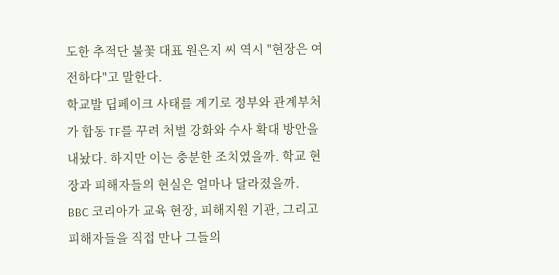도한 추적단 불꽃 대표 원은지 씨 역시 "현장은 여전하다"고 말한다.
학교발 딥페이크 사태를 계기로 정부와 관계부처가 합동 TF를 꾸려 처벌 강화와 수사 확대 방안을 내놨다. 하지만 이는 충분한 조치였을까. 학교 현장과 피해자들의 현실은 얼마나 달라졌을까.
BBC 코리아가 교육 현장, 피해지원 기관, 그리고 피해자들을 직접 만나 그들의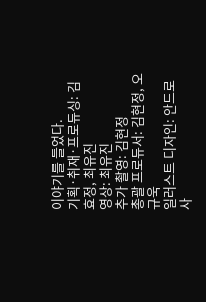이야기를 들었다.
기획·취재·프로듀싱: 김효정, 최유진
영상: 최유진
추가 촬영: 김현정
총괄 프로듀서: 김현정, 오규욱
일러스트 디자인: 안드로 사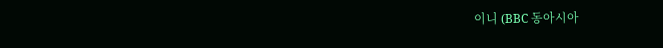이니 (BBC 동아시아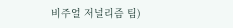비주얼 저널리즘 팀)